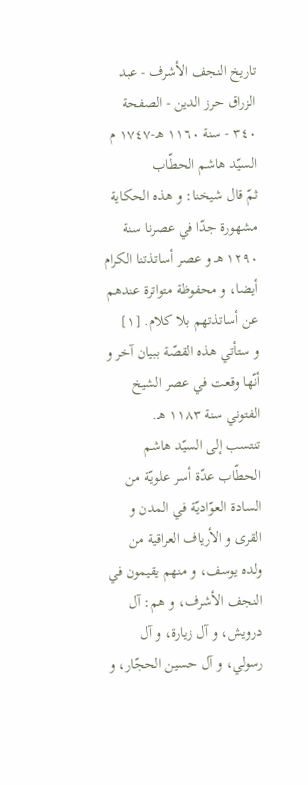تاريخ النجف الأشرف - عبد الزراق حرز الدين - الصفحة ٣٤٠ - سنة ١١٦٠ هـ-١٧٤٧ م السيّد هاشم الحطّاب
ثمّ قال شيخنا: و هذه الحكاية مشهورة جدّا في عصرنا سنة ١٢٩٠ هـ و عصر أساتذتنا الكرام أيضا، و محفوظة متواترة عندهم عن أساتذتهم بلا كلام. [١]
و ستأتي هذه القصّة ببيان آخر و أنّها وقعت في عصر الشيخ الفتوني سنة ١١٨٣ هـ.
تنتسب إلى السيّد هاشم الحطّاب عدّة أسر علويّة من السادة العوّاديّة في المدن و القرى و الأرياف العراقية من ولده يوسف، و منهم يقيمون في النجف الأشرف، و هم: آل درويش، و آل زيارة، و آل رسولي، و آل حسين الحجّار، و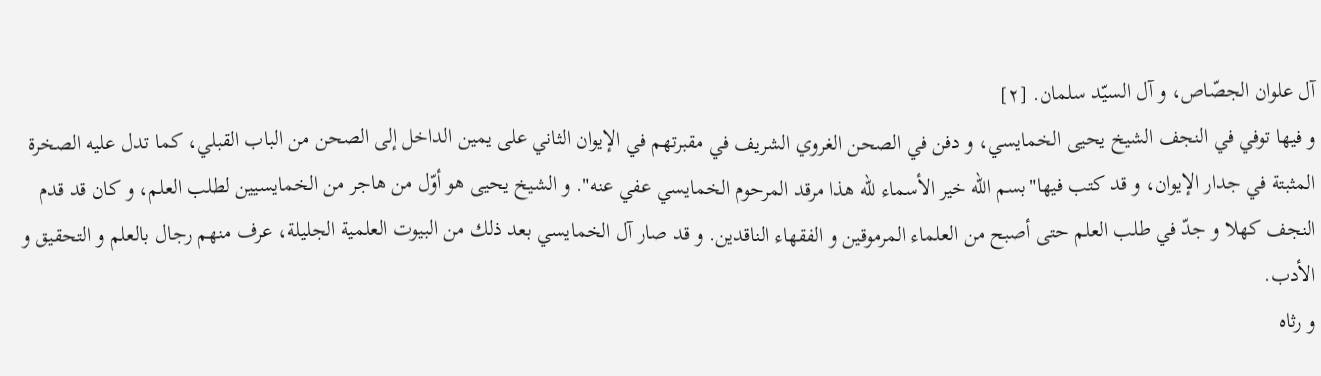آل علوان الجصّاص، و آل السيّد سلمان. [٢]
و فيها توفي في النجف الشيخ يحيى الخمايسي، و دفن في الصحن الغروي الشريف في مقبرتهم في الإيوان الثاني على يمين الداخل إلى الصحن من الباب القبلي، كما تدل عليه الصخرة المثبتة في جدار الإيوان، و قد كتب فيها"بسم اللّه خير الأسماء للّه هذا مرقد المرحوم الخمايسي عفي عنه". و الشيخ يحيى هو أوّل من هاجر من الخمايسيين لطلب العلم، و كان قد قدم النجف كهلا و جدّ في طلب العلم حتى أصبح من العلماء المرموقين و الفقهاء الناقدين. و قد صار آل الخمايسي بعد ذلك من البيوت العلمية الجليلة، عرف منهم رجال بالعلم و التحقيق و الأدب.
و رثاه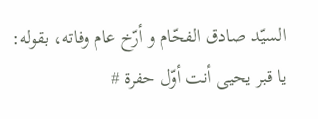السيّد صادق الفحّام و أرّخ عام وفاته، بقوله:
يا قبر يحيى أنت أوّل حفرة #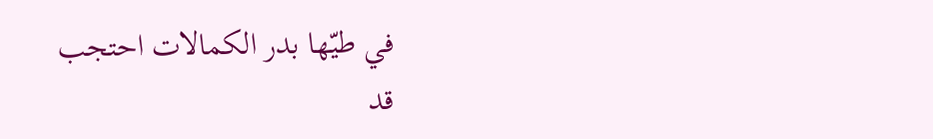في طيّها بدر الكمالات احتجب
قد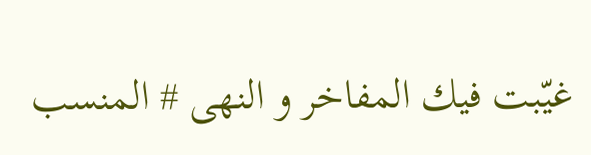غيّبت فيك المفاخر و النهى # المنسب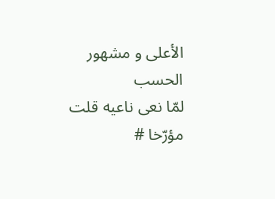الأعلى و مشهور الحسب
لمّا نعى ناعيه قلت مؤرّخا #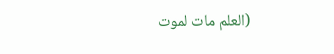(العلم مات لموت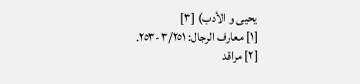يحيى و الأدب) [٣]
[١] معارف الرجال: ٣/٢٥١-٢٥٣.
[٢] مراقد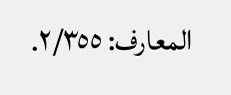المعارف: ٢/٣٥٥.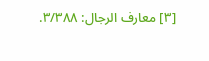[٣] معارف الرجال: ٣/٣٨٨.